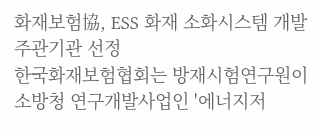화재보험協, ESS 화재 소화시스템 개발 주관기관 선정
한국화재보험협회는 방재시험연구원이 소방청 연구개발사업인 '에너지저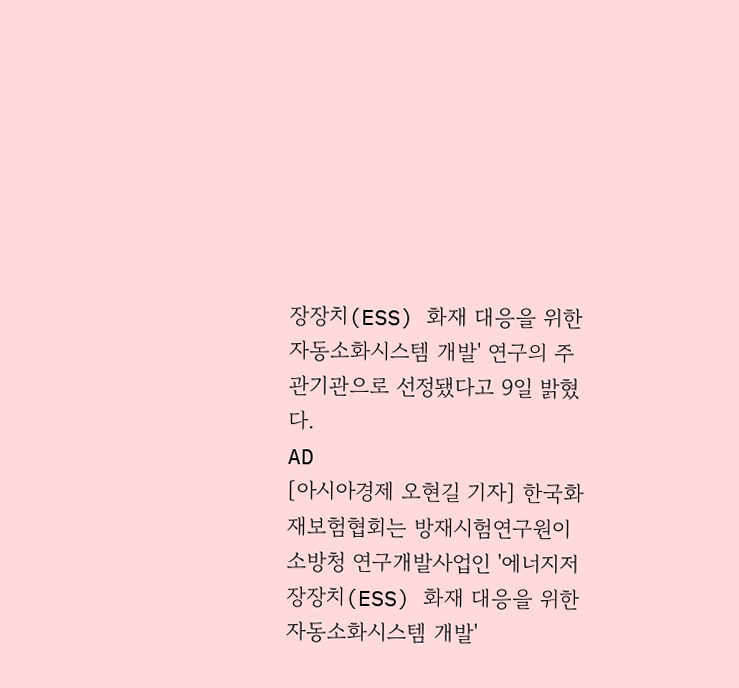장장치(ESS) 화재 대응을 위한 자동소화시스템 개발' 연구의 주관기관으로 선정됐다고 9일 밝혔다.
AD
[아시아경제 오현길 기자] 한국화재보험협회는 방재시험연구원이 소방청 연구개발사업인 '에너지저장장치(ESS) 화재 대응을 위한 자동소화시스템 개발'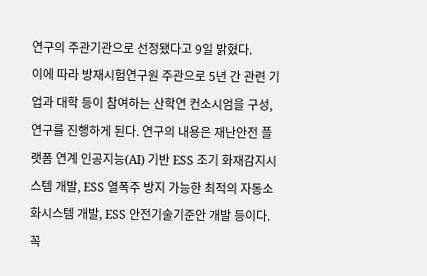연구의 주관기관으로 선정됐다고 9일 밝혔다.
이에 따라 방재시험연구원 주관으로 5년 간 관련 기업과 대학 등이 참여하는 산학연 컨소시엄을 구성, 연구를 진행하게 된다. 연구의 내용은 재난안전 플랫폼 연계 인공지능(AI) 기반 ESS 조기 화재감지시스템 개발, ESS 열폭주 방지 가능한 최적의 자동소화시스템 개발, ESS 안전기술기준안 개발 등이다.
꼭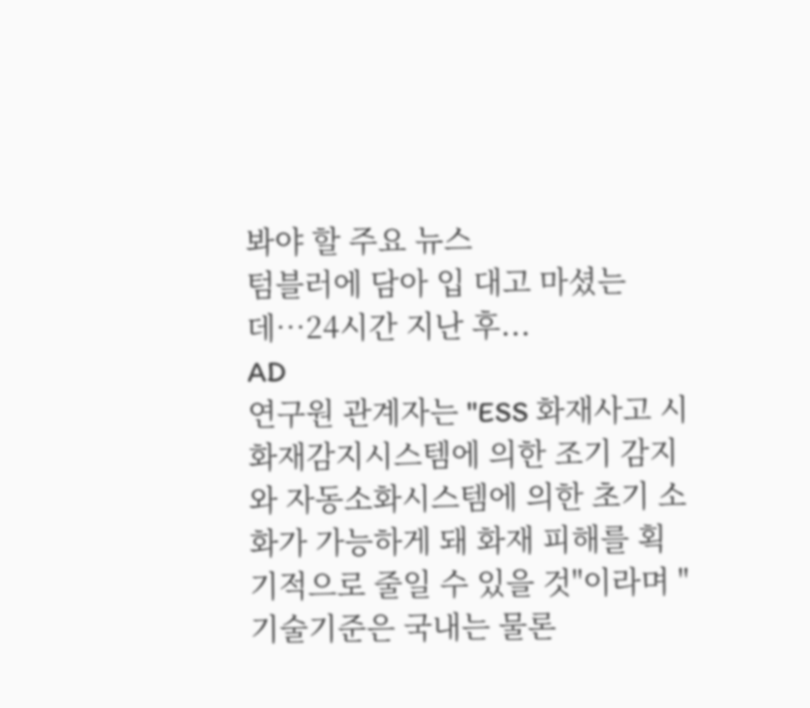봐야 할 주요 뉴스
텀블러에 담아 입 대고 마셨는데…24시간 지난 후...
AD
연구원 관계자는 "ESS 화재사고 시 화재감지시스템에 의한 조기 감지와 자동소화시스템에 의한 초기 소화가 가능하게 돼 화재 피해를 획기적으로 줄일 수 있을 것"이라며 "기술기준은 국내는 물론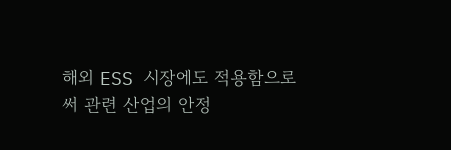해외 ESS 시장에도 적용함으로써 관련 산업의 안정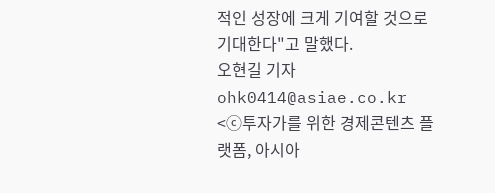적인 성장에 크게 기여할 것으로 기대한다"고 말했다.
오현길 기자 ohk0414@asiae.co.kr
<ⓒ투자가를 위한 경제콘텐츠 플랫폼, 아시아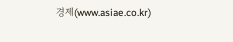경제(www.asiae.co.kr)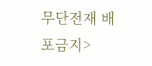무단전재 배포금지>